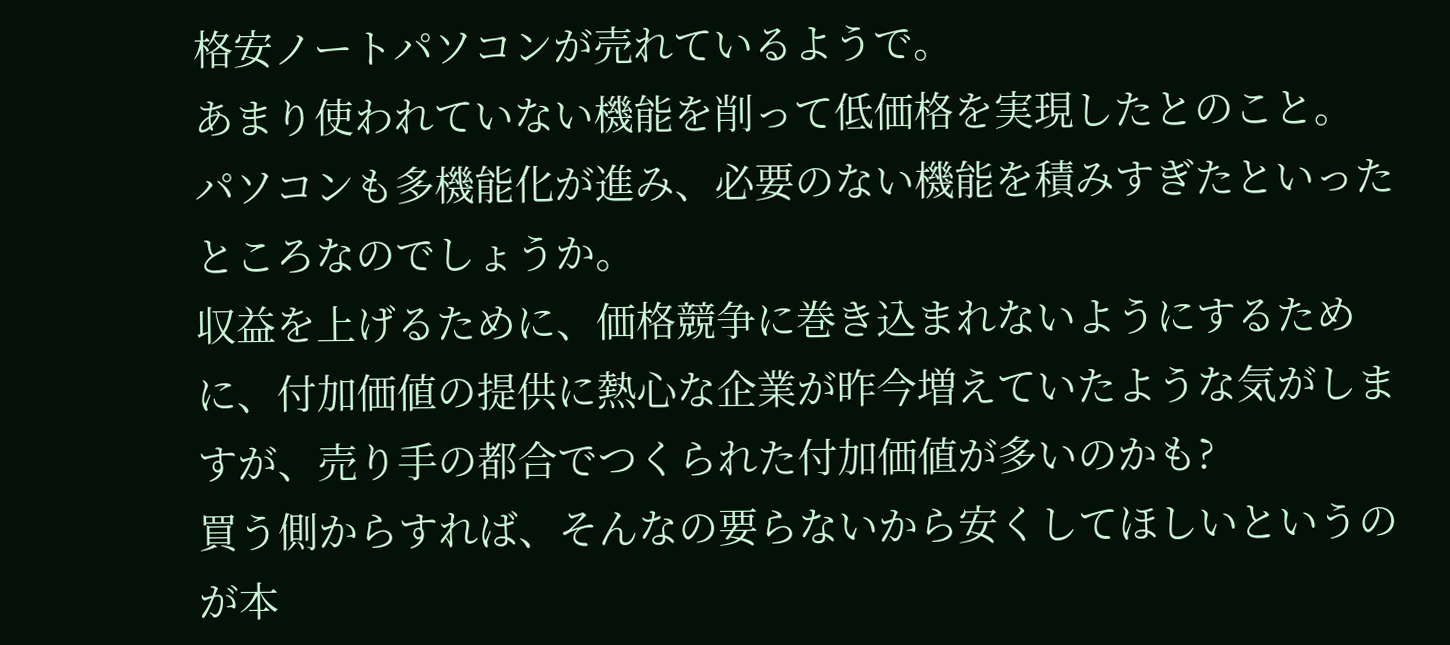格安ノートパソコンが売れているようで。
あまり使われていない機能を削って低価格を実現したとのこと。
パソコンも多機能化が進み、必要のない機能を積みすぎたといったところなのでしょうか。
収益を上げるために、価格競争に巻き込まれないようにするために、付加価値の提供に熱心な企業が昨今増えていたような気がしますが、売り手の都合でつくられた付加価値が多いのかも?
買う側からすれば、そんなの要らないから安くしてほしいというのが本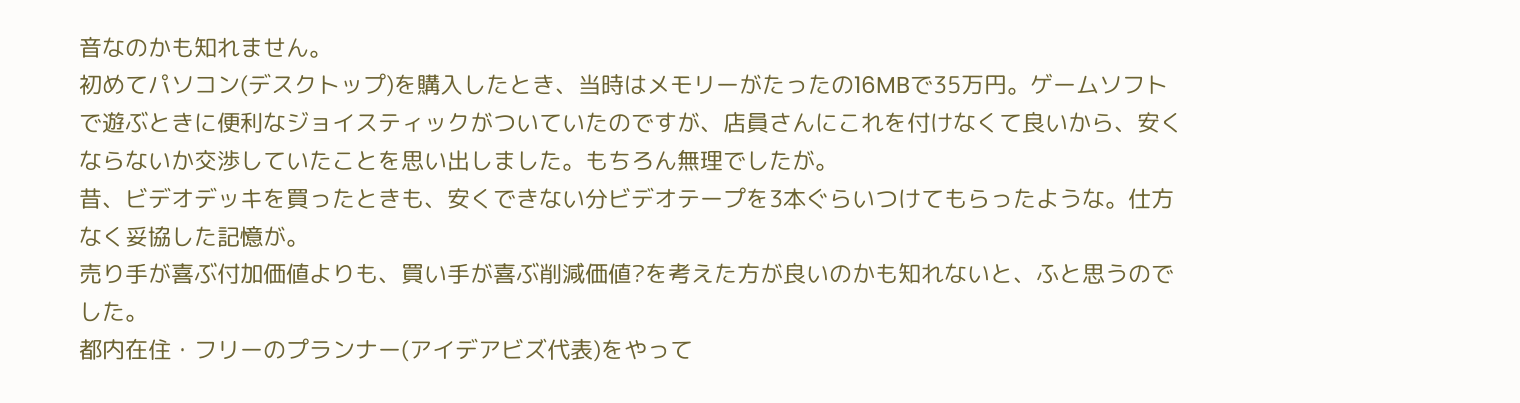音なのかも知れません。
初めてパソコン(デスクトップ)を購入したとき、当時はメモリーがたったの16MBで35万円。ゲームソフトで遊ぶときに便利なジョイスティックがついていたのですが、店員さんにこれを付けなくて良いから、安くならないか交渉していたことを思い出しました。もちろん無理でしたが。
昔、ビデオデッキを買ったときも、安くできない分ビデオテープを3本ぐらいつけてもらったような。仕方なく妥協した記憶が。
売り手が喜ぶ付加価値よりも、買い手が喜ぶ削減価値?を考えた方が良いのかも知れないと、ふと思うのでした。
都内在住・フリーのプランナー(アイデアビズ代表)をやって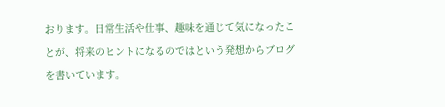おります。日常生活や仕事、趣味を通じて気になったことが、将来のヒントになるのではという発想からブログを書いています。